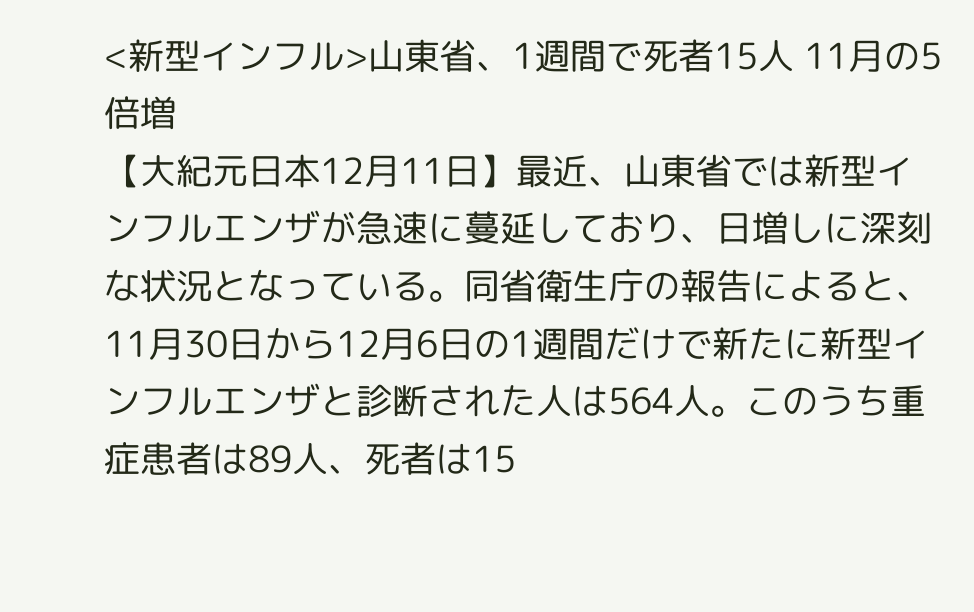<新型インフル>山東省、1週間で死者15人 11月の5倍増
【大紀元日本12月11日】最近、山東省では新型インフルエンザが急速に蔓延しており、日増しに深刻な状況となっている。同省衛生庁の報告によると、11月30日から12月6日の1週間だけで新たに新型インフルエンザと診断された人は564人。このうち重症患者は89人、死者は15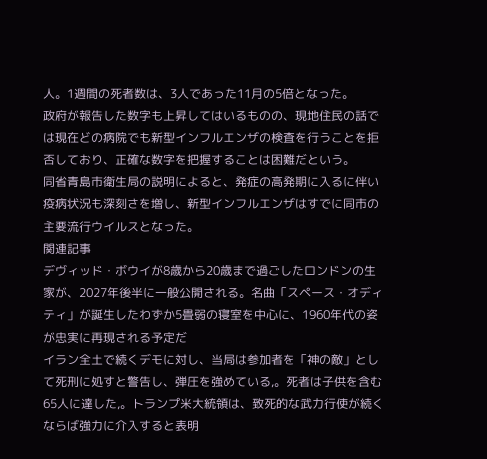人。1週間の死者数は、3人であった11月の5倍となった。
政府が報告した数字も上昇してはいるものの、現地住民の話では現在どの病院でも新型インフルエンザの検査を行うことを拒否しており、正確な数字を把握することは困難だという。
同省青島市衛生局の説明によると、発症の高発期に入るに伴い疫病状況も深刻さを増し、新型インフルエンザはすでに同市の主要流行ウイルスとなった。
関連記事
デヴィッド・ボウイが8歳から20歳まで過ごしたロンドンの生家が、2027年後半に一般公開される。名曲「スペース・オディティ」が誕生したわずか5畳弱の寝室を中心に、1960年代の姿が忠実に再現される予定だ
イラン全土で続くデモに対し、当局は参加者を「神の敵」として死刑に処すと警告し、弾圧を強めている,。死者は子供を含む65人に達した,。トランプ米大統領は、致死的な武力行使が続くならば強力に介入すると表明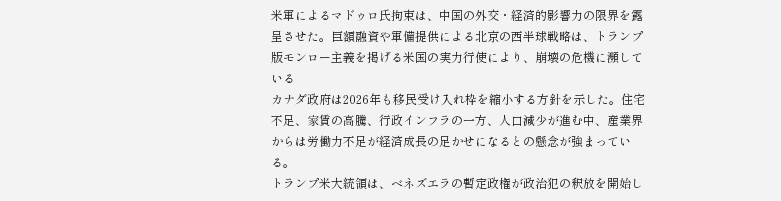米軍によるマドゥロ氏拘束は、中国の外交・経済的影響力の限界を露呈させた。巨額融資や軍備提供による北京の西半球戦略は、トランプ版モンロー主義を掲げる米国の実力行使により、崩壊の危機に瀕している
カナダ政府は2026年も移民受け入れ枠を縮小する方針を示した。住宅不足、家賃の高騰、行政インフラの一方、人口減少が進む中、産業界からは労働力不足が経済成長の足かせになるとの懸念が強まっている。
トランプ米大統領は、ベネズエラの暫定政権が政治犯の釈放を開始し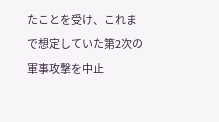たことを受け、これまで想定していた第2次の軍事攻撃を中止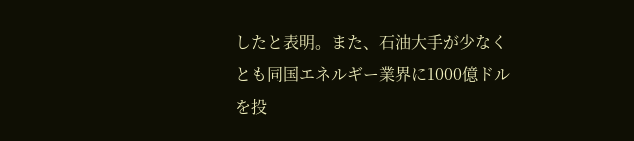したと表明。また、石油大手が少なくとも同国エネルギー業界に1000億ドルを投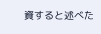資すると述べた